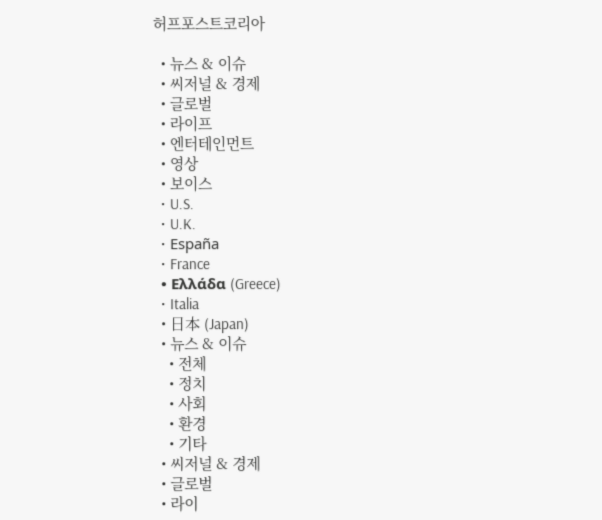허프포스트코리아

  • 뉴스 & 이슈
  • 씨저널 & 경제
  • 글로벌
  • 라이프
  • 엔터테인먼트
  • 영상
  • 보이스
  • U.S.
  • U.K.
  • España
  • France
  • Ελλάδα (Greece)
  • Italia
  • 日本 (Japan)
  • 뉴스 & 이슈
    • 전체
    • 정치
    • 사회
    • 환경
    • 기타
  • 씨저널 & 경제
  • 글로벌
  • 라이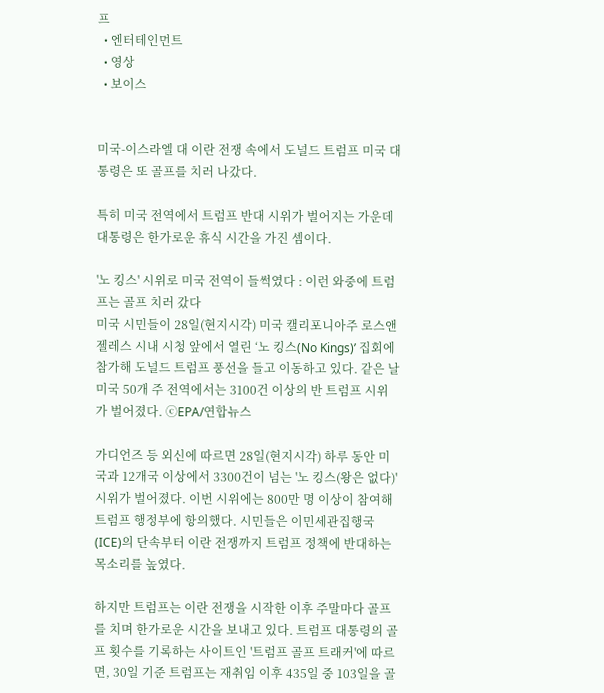프
  • 엔터테인먼트
  • 영상
  • 보이스


미국-이스라엘 대 이란 전쟁 속에서 도널드 트럼프 미국 대통령은 또 골프를 치러 나갔다.

특히 미국 전역에서 트럼프 반대 시위가 벌어지는 가운데 대통령은 한가로운 휴식 시간을 가진 셈이다.

'노 킹스' 시위로 미국 전역이 들썩였다 : 이런 와중에 트럼프는 골프 치러 갔다
미국 시민들이 28일(현지시각) 미국 캘리포니아주 로스앤젤레스 시내 시청 앞에서 열린 ‘노 킹스(No Kings)’ 집회에 참가해 도널드 트럼프 풍선을 들고 이동하고 있다. 같은 날 미국 50개 주 전역에서는 3100건 이상의 반 트럼프 시위가 벌어졌다. ⓒEPA/연합뉴스

가디언즈 등 외신에 따르면 28일(현지시각) 하루 동안 미국과 12개국 이상에서 3300건이 넘는 '노 킹스(왕은 없다)' 시위가 벌어졌다. 이번 시위에는 800만 명 이상이 참여해 트럼프 행정부에 항의했다. 시민들은 이민세관집행국(ICE)의 단속부터 이란 전쟁까지 트럼프 정책에 반대하는 목소리를 높였다.

하지만 트럼프는 이란 전쟁을 시작한 이후 주말마다 골프를 치며 한가로운 시간을 보내고 있다. 트럼프 대통령의 골프 횟수를 기록하는 사이트인 '트럼프 골프 트래커'에 따르면, 30일 기준 트럼프는 재취임 이후 435일 중 103일을 골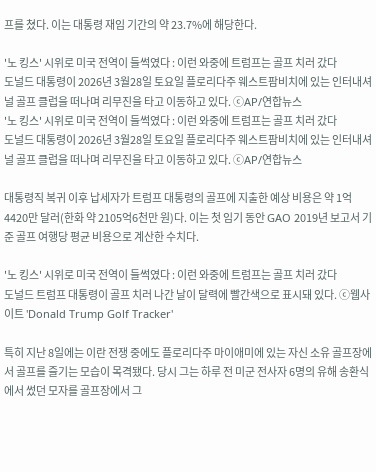프를 쳤다. 이는 대통령 재임 기간의 약 23.7%에 해당한다.

'노 킹스' 시위로 미국 전역이 들썩였다 : 이런 와중에 트럼프는 골프 치러 갔다
도널드 대통령이 2026년 3월28일 토요일 플로리다주 웨스트팜비치에 있는 인터내셔널 골프 클럽을 떠나며 리무진을 타고 이동하고 있다. ⓒAP/연합뉴스
'노 킹스' 시위로 미국 전역이 들썩였다 : 이런 와중에 트럼프는 골프 치러 갔다
도널드 대통령이 2026년 3월28일 토요일 플로리다주 웨스트팜비치에 있는 인터내셔널 골프 클럽을 떠나며 리무진을 타고 이동하고 있다. ⓒAP/연합뉴스

대통령직 복귀 이후 납세자가 트럼프 대통령의 골프에 지출한 예상 비용은 약 1억4420만 달러(한화 약 2105억6천만 원)다. 이는 첫 임기 동안 GAO 2019년 보고서 기준 골프 여행당 평균 비용으로 계산한 수치다.

'노 킹스' 시위로 미국 전역이 들썩였다 : 이런 와중에 트럼프는 골프 치러 갔다
도널드 트럼프 대통령이 골프 치러 나간 날이 달력에 빨간색으로 표시돼 있다. ⓒ웹사이트 'Donald Trump Golf Tracker'

특히 지난 8일에는 이란 전쟁 중에도 플로리다주 마이애미에 있는 자신 소유 골프장에서 골프를 즐기는 모습이 목격됐다. 당시 그는 하루 전 미군 전사자 6명의 유해 송환식에서 썼던 모자를 골프장에서 그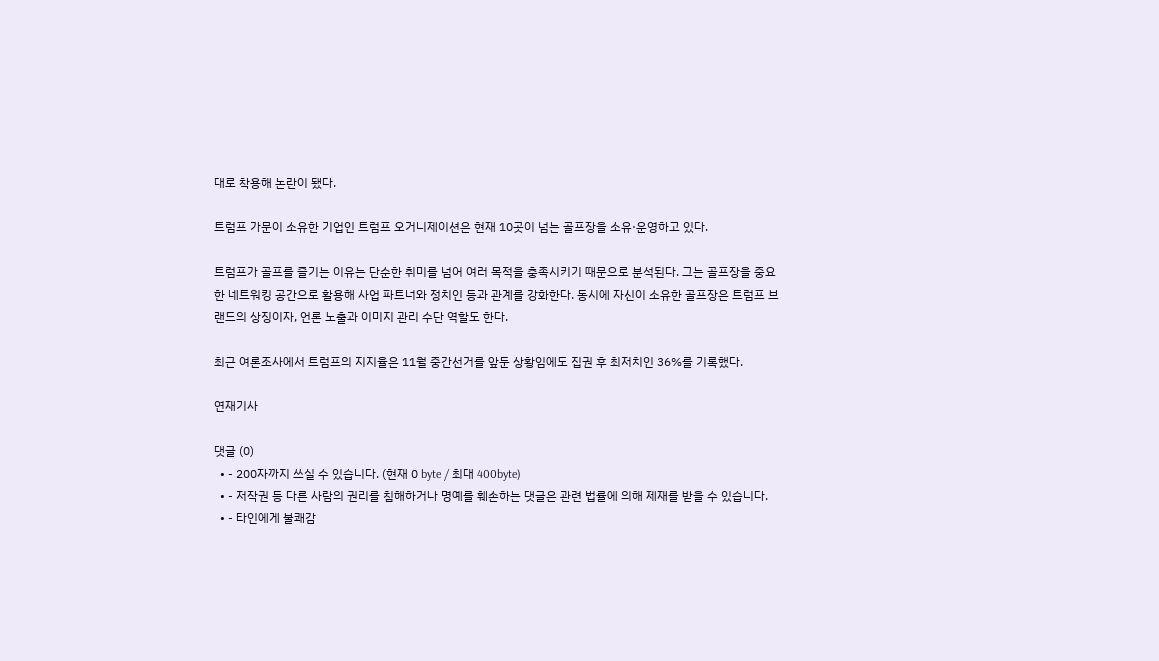대로 착용해 논란이 됐다.

트럼프 가문이 소유한 기업인 트럼프 오거니제이션은 현재 10곳이 넘는 골프장을 소유·운영하고 있다.

트럼프가 골프를 즐기는 이유는 단순한 취미를 넘어 여러 목적을 충족시키기 때문으로 분석된다. 그는 골프장을 중요한 네트워킹 공간으로 활용해 사업 파트너와 정치인 등과 관계를 강화한다. 동시에 자신이 소유한 골프장은 트럼프 브랜드의 상징이자, 언론 노출과 이미지 관리 수단 역할도 한다.

최근 여론조사에서 트럼프의 지지율은 11월 중간선거를 앞둔 상황임에도 집권 후 최저치인 36%를 기록했다.

연재기사

댓글 (0)
  • - 200자까지 쓰실 수 있습니다. (현재 0 byte / 최대 400byte)
  • - 저작권 등 다른 사람의 권리를 침해하거나 명예를 훼손하는 댓글은 관련 법률에 의해 제재를 받을 수 있습니다.
  • - 타인에게 불쾌감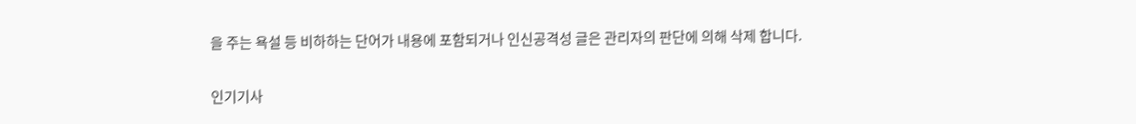을 주는 욕설 등 비하하는 단어가 내용에 포함되거나 인신공격성 글은 관리자의 판단에 의해 삭제 합니다.

인기기사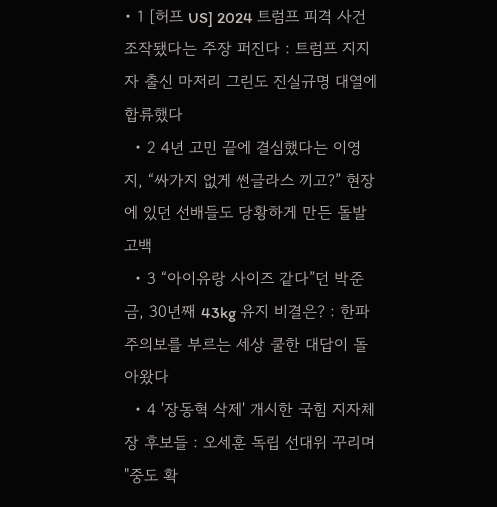• 1 [허프 US] 2024 트럼프 피격 사건 조작됐다는 주장 퍼진다 : 트럼프 지지자 출신 마저리 그린도 진실규명 대열에 합류했다
  • 2 4년 고민 끝에 결심했다는 이영지, “싸가지 없게 썬글라스 끼고?” 현장에 있던 선배들도 당황하게 만든 돌발 고백
  • 3 “아이유랑 사이즈 같다”던 박준금, 30년째 43kg 유지 비결은? : 한파주의보를 부르는 세상 쿨한 대답이 돌아왔다
  • 4 '장동혁 삭제' 개시한 국힘 지자체장 후보들 : 오세훈 독립 선대위 꾸리며 "중도 확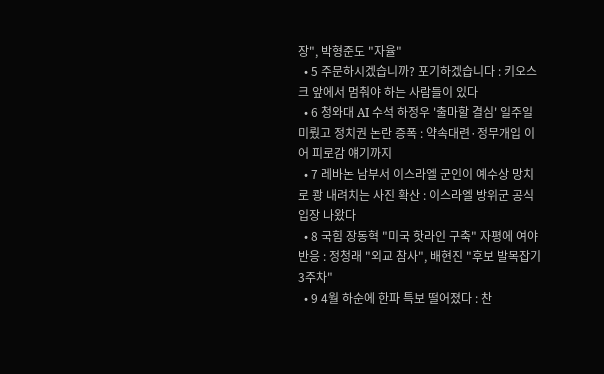장", 박형준도 "자율"
  • 5 주문하시겠습니까? 포기하겠습니다 : 키오스크 앞에서 멈춰야 하는 사람들이 있다
  • 6 청와대 AI 수석 하정우 '출마할 결심' 일주일 미뤘고 정치권 논란 증폭 : 약속대련·정무개입 이어 피로감 얘기까지
  • 7 레바논 남부서 이스라엘 군인이 예수상 망치로 쾅 내려치는 사진 확산 : 이스라엘 방위군 공식 입장 나왔다
  • 8 국힘 장동혁 "미국 핫라인 구축" 자평에 여야 반응 : 정청래 "외교 참사", 배현진 "후보 발목잡기 3주차"
  • 9 4월 하순에 한파 특보 떨어졌다 : 찬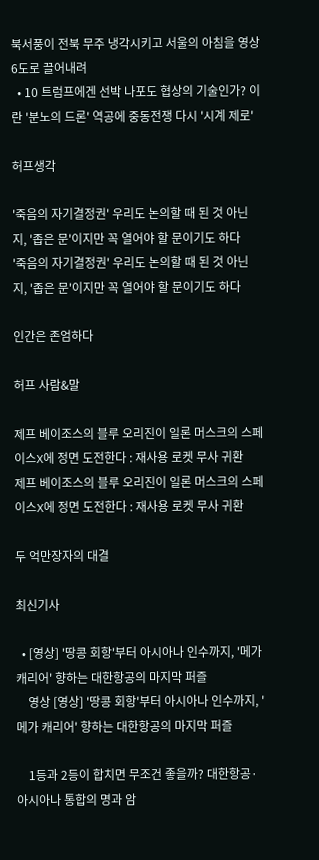북서풍이 전북 무주 냉각시키고 서울의 아침을 영상 6도로 끌어내려
  • 10 트럼프에겐 선박 나포도 협상의 기술인가? 이란 '분노의 드론' 역공에 중동전쟁 다시 '시계 제로'

허프생각

'죽음의 자기결정권' 우리도 논의할 때 된 것 아닌지, '좁은 문'이지만 꼭 열어야 할 문이기도 하다
'죽음의 자기결정권' 우리도 논의할 때 된 것 아닌지, '좁은 문'이지만 꼭 열어야 할 문이기도 하다

인간은 존엄하다

허프 사람&말

제프 베이조스의 블루 오리진이 일론 머스크의 스페이스X에 정면 도전한다 : 재사용 로켓 무사 귀환
제프 베이조스의 블루 오리진이 일론 머스크의 스페이스X에 정면 도전한다 : 재사용 로켓 무사 귀환

두 억만장자의 대결

최신기사

  • [영상] '땅콩 회항'부터 아시아나 인수까지, '메가 캐리어' 향하는 대한항공의 마지막 퍼즐
    영상 [영상] '땅콩 회항'부터 아시아나 인수까지, '메가 캐리어' 향하는 대한항공의 마지막 퍼즐

    1등과 2등이 합치면 무조건 좋을까? 대한항공·아시아나 통합의 명과 암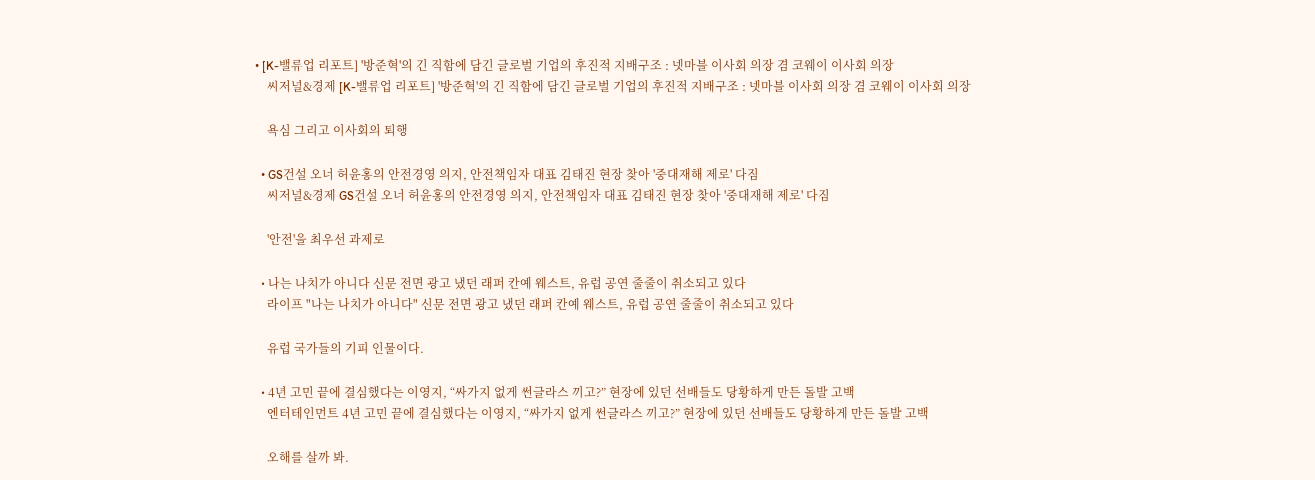• [K-밸류업 리포트] '방준혁'의 긴 직함에 담긴 글로벌 기업의 후진적 지배구조 : 넷마블 이사회 의장 겸 코웨이 이사회 의장
    씨저널&경제 [K-밸류업 리포트] '방준혁'의 긴 직함에 담긴 글로벌 기업의 후진적 지배구조 : 넷마블 이사회 의장 겸 코웨이 이사회 의장

    욕심 그리고 이사회의 퇴행

  • GS건설 오너 허윤홍의 안전경영 의지, 안전책임자 대표 김태진 현장 찾아 '중대재해 제로' 다짐
    씨저널&경제 GS건설 오너 허윤홍의 안전경영 의지, 안전책임자 대표 김태진 현장 찾아 '중대재해 제로' 다짐

    '안전'을 최우선 과제로

  • 나는 나치가 아니다 신문 전면 광고 냈던 래퍼 칸예 웨스트, 유럽 공연 줄줄이 취소되고 있다
    라이프 "나는 나치가 아니다" 신문 전면 광고 냈던 래퍼 칸예 웨스트, 유럽 공연 줄줄이 취소되고 있다

    유럽 국가들의 기피 인물이다.

  • 4년 고민 끝에 결심했다는 이영지, “싸가지 없게 썬글라스 끼고?” 현장에 있던 선배들도 당황하게 만든 돌발 고백
    엔터테인먼트 4년 고민 끝에 결심했다는 이영지, “싸가지 없게 썬글라스 끼고?” 현장에 있던 선배들도 당황하게 만든 돌발 고백

    오해를 살까 봐.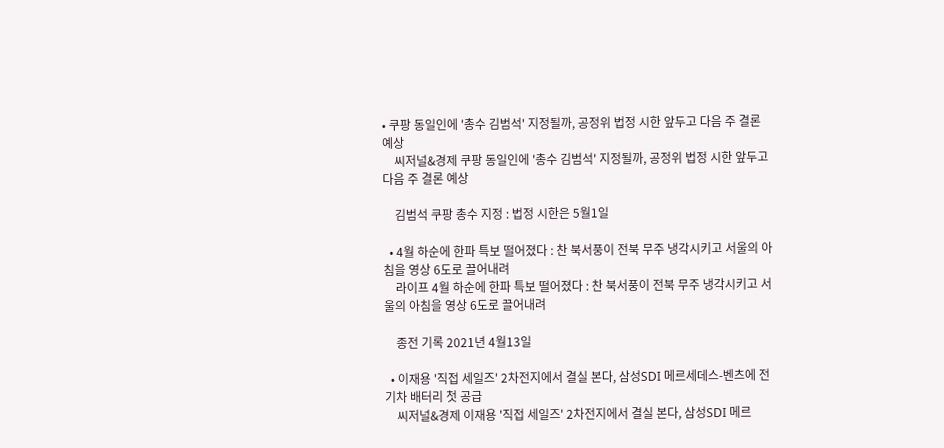• 쿠팡 동일인에 '총수 김범석' 지정될까, 공정위 법정 시한 앞두고 다음 주 결론 예상
    씨저널&경제 쿠팡 동일인에 '총수 김범석' 지정될까, 공정위 법정 시한 앞두고 다음 주 결론 예상

    김범석 쿠팡 총수 지정 : 법정 시한은 5월1일

  • 4월 하순에 한파 특보 떨어졌다 : 찬 북서풍이 전북 무주 냉각시키고 서울의 아침을 영상 6도로 끌어내려
    라이프 4월 하순에 한파 특보 떨어졌다 : 찬 북서풍이 전북 무주 냉각시키고 서울의 아침을 영상 6도로 끌어내려

    종전 기록 2021년 4월13일

  • 이재용 '직접 세일즈' 2차전지에서 결실 본다, 삼성SDI 메르세데스-벤츠에 전기차 배터리 첫 공급
    씨저널&경제 이재용 '직접 세일즈' 2차전지에서 결실 본다, 삼성SDI 메르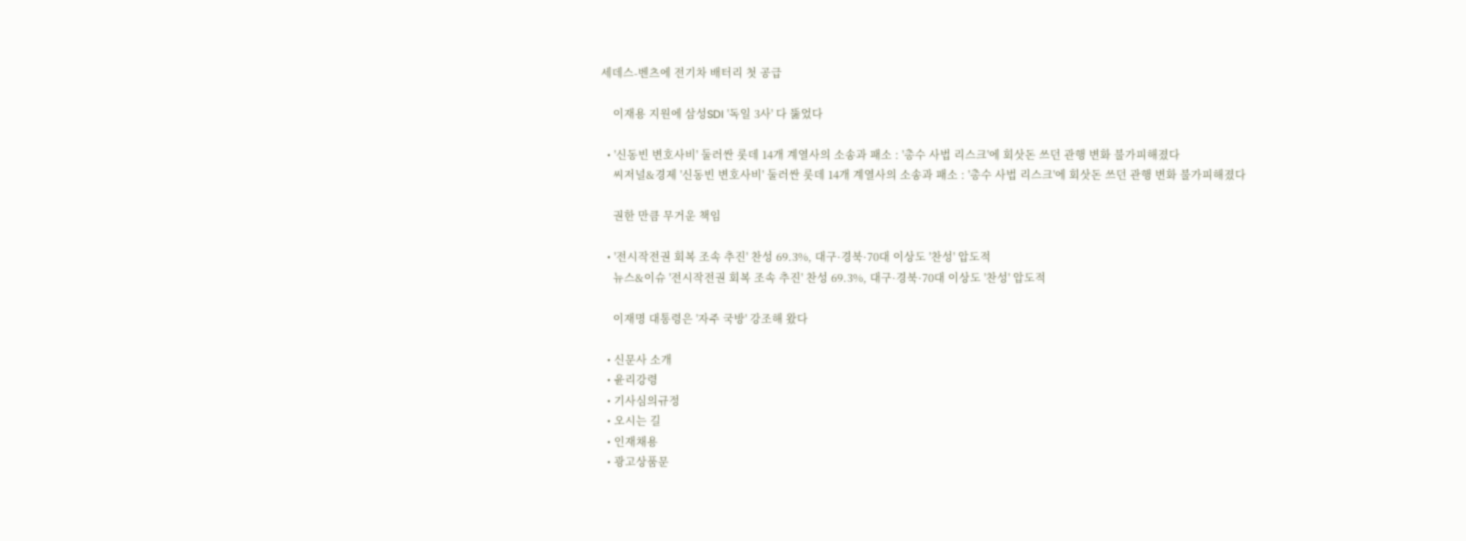세데스-벤츠에 전기차 배터리 첫 공급

    이재용 지원에 삼성SDI '독일 3사' 다 뚫었다

  • '신동빈 변호사비' 둘러싼 롯데 14개 계열사의 소송과 패소 : '총수 사법 리스크'에 회삿돈 쓰던 관행 변화 불가피해졌다
    씨저널&경제 '신동빈 변호사비' 둘러싼 롯데 14개 계열사의 소송과 패소 : '총수 사법 리스크'에 회삿돈 쓰던 관행 변화 불가피해졌다

    권한 만큼 무거운 책임

  • '전시작전권 회복 조속 추진' 찬성 69.3%, 대구·경북·70대 이상도 '찬성' 압도적
    뉴스&이슈 '전시작전권 회복 조속 추진' 찬성 69.3%, 대구·경북·70대 이상도 '찬성' 압도적

    이재명 대통령은 '자주 국방' 강조해 왔다

  • 신문사 소개
  • 윤리강령
  • 기사심의규정
  • 오시는 길
  • 인재채용
  • 광고상품문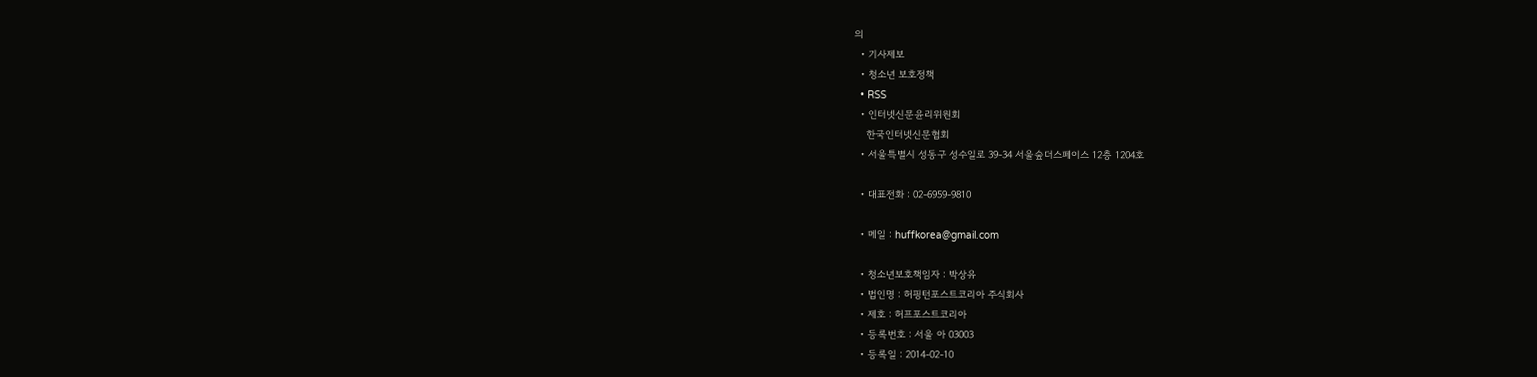의
  • 기사제보
  • 청소년 보호정책
  • RSS
  • 인터넷신문윤리위원회
    한국인터넷신문협회
  • 서울특별시 성동구 성수일로 39-34 서울숲더스페이스 12층 1204호

  • 대표전화 : 02-6959-9810

  • 메일 : huffkorea@gmail.com

  • 청소년보호책임자 : 박상유
  • 법인명 : 허핑턴포스트코리아 주식회사
  • 제호 : 허프포스트코리아
  • 등록번호 : 서울 아 03003
  • 등록일 : 2014-02-10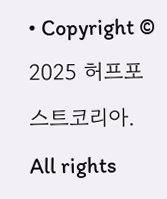• Copyright © 2025 허프포스트코리아. All rights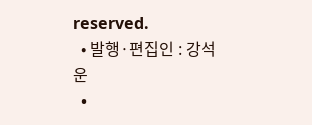reserved.
  • 발행·편집인 : 강석운
  •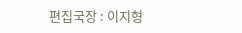편집국장 : 이지형